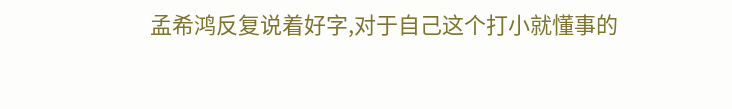孟希鸿反复说着好字,对于自己这个打小就懂事的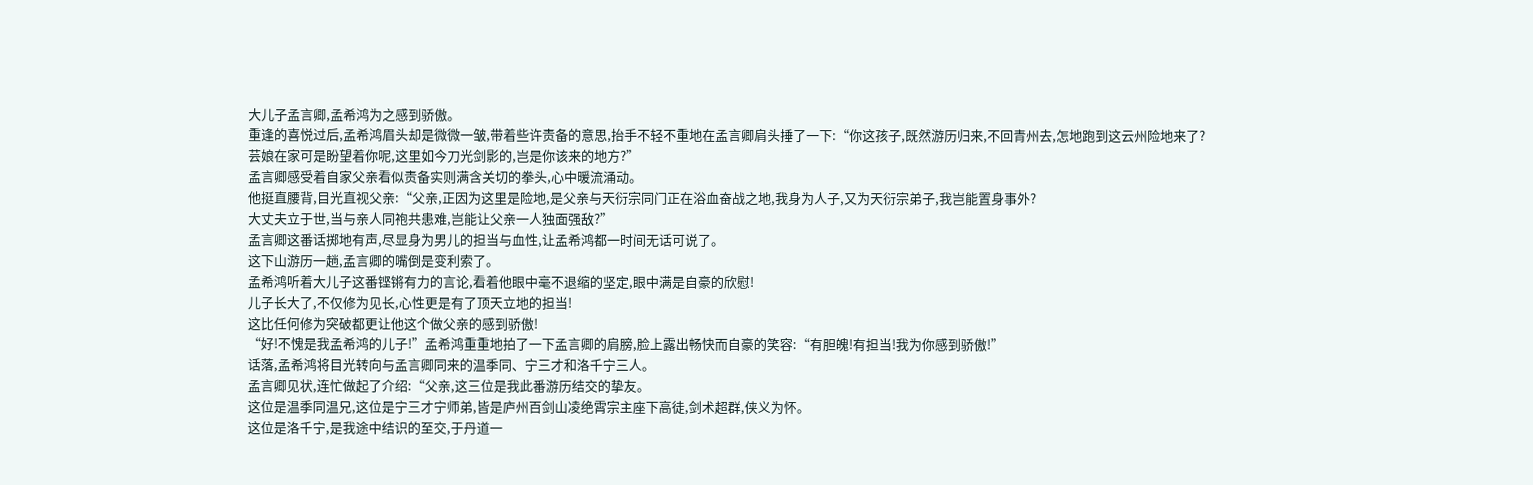大儿子孟言卿,孟希鸿为之感到骄傲。
重逢的喜悦过后,孟希鸿眉头却是微微一皱,带着些许责备的意思,抬手不轻不重地在孟言卿肩头捶了一下:“你这孩子,既然游历归来,不回青州去,怎地跑到这云州险地来了?
芸娘在家可是盼望着你呢,这里如今刀光剑影的,岂是你该来的地方?”
孟言卿感受着自家父亲看似责备实则满含关切的拳头,心中暖流涌动。
他挺直腰背,目光直视父亲:“父亲,正因为这里是险地,是父亲与天衍宗同门正在浴血奋战之地,我身为人子,又为天衍宗弟子,我岂能置身事外?
大丈夫立于世,当与亲人同袍共患难,岂能让父亲一人独面强敌?”
孟言卿这番话掷地有声,尽显身为男儿的担当与血性,让孟希鸿都一时间无话可说了。
这下山游历一趟,孟言卿的嘴倒是变利索了。
孟希鸿听着大儿子这番铿锵有力的言论,看着他眼中毫不退缩的坚定,眼中满是自豪的欣慰!
儿子长大了,不仅修为见长,心性更是有了顶天立地的担当!
这比任何修为突破都更让他这个做父亲的感到骄傲!
“好!不愧是我孟希鸿的儿子!”孟希鸿重重地拍了一下孟言卿的肩膀,脸上露出畅快而自豪的笑容:“有胆魄!有担当!我为你感到骄傲!”
话落,孟希鸿将目光转向与孟言卿同来的温季同、宁三才和洛千宁三人。
孟言卿见状,连忙做起了介绍:“父亲,这三位是我此番游历结交的挚友。
这位是温季同温兄,这位是宁三才宁师弟,皆是庐州百剑山凌绝霄宗主座下高徒,剑术超群,侠义为怀。
这位是洛千宁,是我途中结识的至交,于丹道一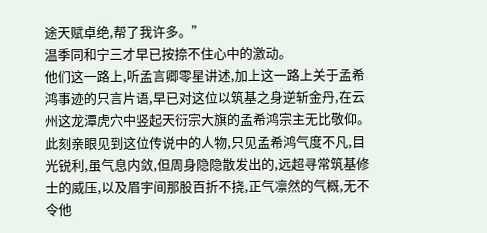途天赋卓绝,帮了我许多。”
温季同和宁三才早已按捺不住心中的激动。
他们这一路上,听孟言卿零星讲述,加上这一路上关于孟希鸿事迹的只言片语,早已对这位以筑基之身逆斩金丹,在云州这龙潭虎穴中竖起天衍宗大旗的孟希鸿宗主无比敬仰。
此刻亲眼见到这位传说中的人物,只见孟希鸿气度不凡,目光锐利,虽气息内敛,但周身隐隐散发出的,远超寻常筑基修士的威压,以及眉宇间那股百折不挠,正气凛然的气概,无不令他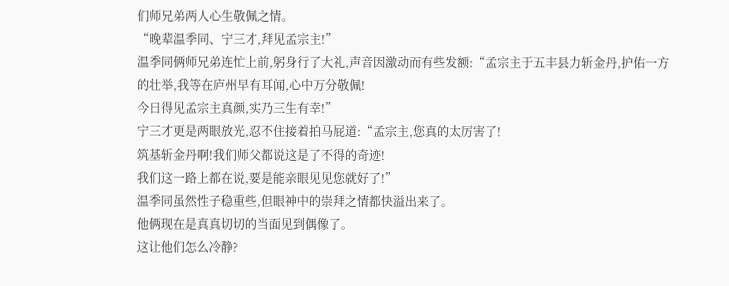们师兄弟两人心生敬佩之情。
“晚辈温季同、宁三才,拜见孟宗主!”
温季同俩师兄弟连忙上前,躬身行了大礼,声音因激动而有些发额:“孟宗主于五丰县力斩金丹,护佑一方的壮举,我等在庐州早有耳闻,心中万分敬佩!
今日得见孟宗主真颜,实乃三生有幸!”
宁三才更是两眼放光,忍不住接着拍马屁道:“孟宗主,您真的太厉害了!
筑基斩金丹啊!我们师父都说这是了不得的奇迹!
我们这一路上都在说,要是能亲眼见见您就好了!”
温季同虽然性子稳重些,但眼神中的崇拜之情都快溢出来了。
他俩现在是真真切切的当面见到偶像了。
这让他们怎么冷静?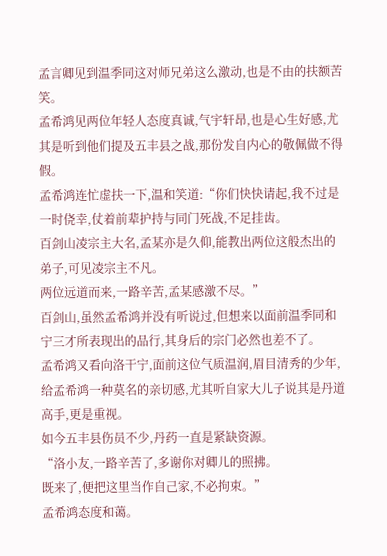孟言卿见到温季同这对师兄弟这么激动,也是不由的扶额苦笑。
孟希鸿见两位年轻人态度真诚,气宇轩昂,也是心生好感,尤其是听到他们提及五丰县之战,那份发自内心的敬佩做不得假。
孟希鸿连忙虚扶一下,温和笑道:“你们快快请起,我不过是一时侥幸,仗着前辈护持与同门死战,不足挂齿。
百剑山凌宗主大名,孟某亦是久仰,能教出两位这般杰出的弟子,可见凌宗主不凡。
两位远道而来,一路辛苦,孟某感激不尽。”
百剑山,虽然孟希鸿并没有听说过,但想来以面前温季同和宁三才所表现出的品行,其身后的宗门必然也差不了。
孟希鸿又看向洛干宁,面前这位气质温润,眉目清秀的少年,给孟希鸿一种莫名的亲切感,尤其听自家大儿子说其是丹道高手,更是重视。
如今五丰县伤员不少,丹药一直是紧缺资源。
“洛小友,一路辛苦了,多谢你对卿儿的照拂。
既来了,便把这里当作自己家,不必拘束。”
孟希鸿态度和蔼。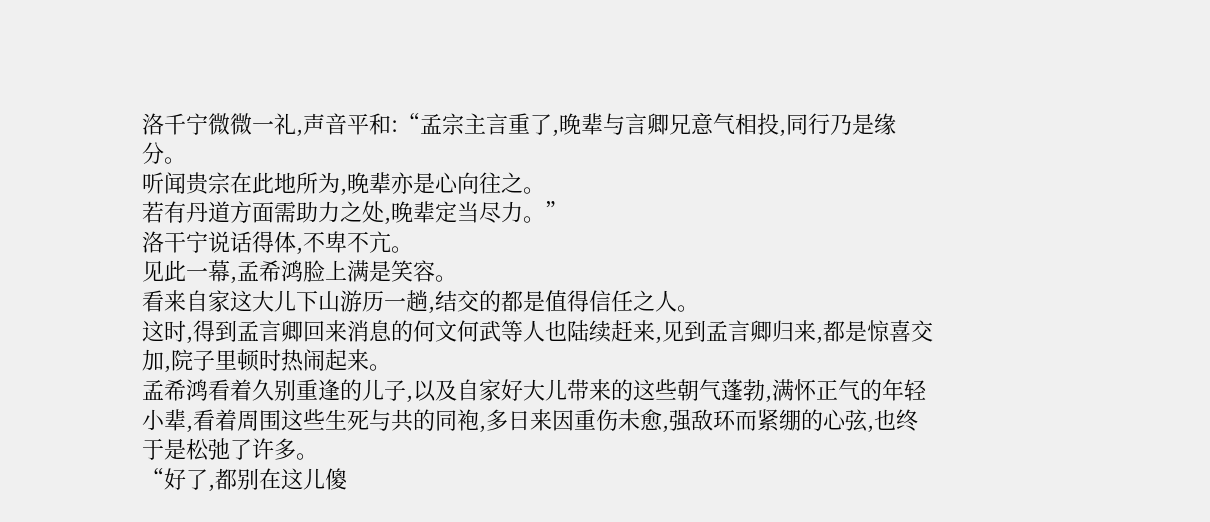洛千宁微微一礼,声音平和:“孟宗主言重了,晚辈与言卿兄意气相投,同行乃是缘分。
听闻贵宗在此地所为,晚辈亦是心向往之。
若有丹道方面需助力之处,晚辈定当尽力。”
洛干宁说话得体,不卑不亢。
见此一幕,孟希鸿脸上满是笑容。
看来自家这大儿下山游历一趟,结交的都是值得信任之人。
这时,得到孟言卿回来消息的何文何武等人也陆续赶来,见到孟言卿归来,都是惊喜交加,院子里顿时热闹起来。
孟希鸿看着久别重逢的儿子,以及自家好大儿带来的这些朝气蓬勃,满怀正气的年轻小辈,看着周围这些生死与共的同袍,多日来因重伤未愈,强敌环而紧绷的心弦,也终于是松弛了许多。
“好了,都别在这儿傻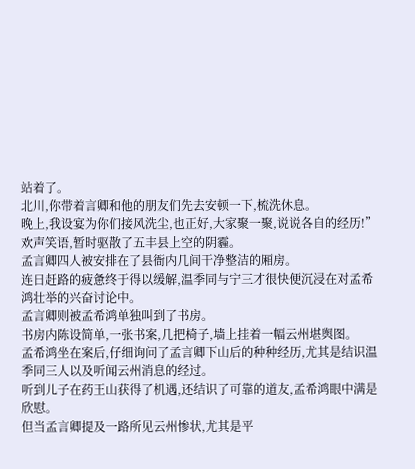站着了。
北川,你带着言卿和他的朋友们先去安顿一下,梳洗休息。
晚上,我设宴为你们接风洗尘,也正好,大家聚一聚,说说各自的经历!”
欢声笑语,暂时驱散了五丰县上空的阴霾。
孟言卿四人被安排在了县衙内几间干净整洁的厢房。
连日赶路的疲惫终于得以缓解,温季同与宁三才很快便沉浸在对孟希鸿壮举的兴奋讨论中。
孟言卿则被孟希鸿单独叫到了书房。
书房内陈设简单,一张书案,几把椅子,墙上挂着一幅云州堪舆图。
孟希鸿坐在案后,仔细询问了孟言卿下山后的种种经历,尤其是结识温季同三人以及听闻云州消息的经过。
听到儿子在药王山获得了机遇,还结识了可靠的道友,孟希鸿眼中满是欣慰。
但当孟言卿提及一路所见云州惨状,尤其是平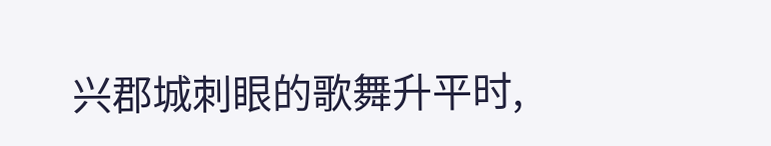兴郡城刺眼的歌舞升平时,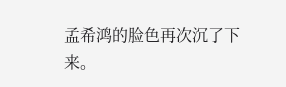孟希鸿的脸色再次沉了下来。